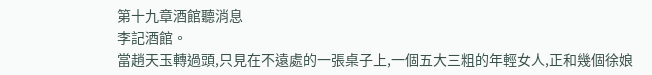第十九章酒館聽消息
李記酒館。
當趙天玉轉過頭,只見在不遠處的一張桌子上,一個五大三粗的年輕女人,正和幾個徐娘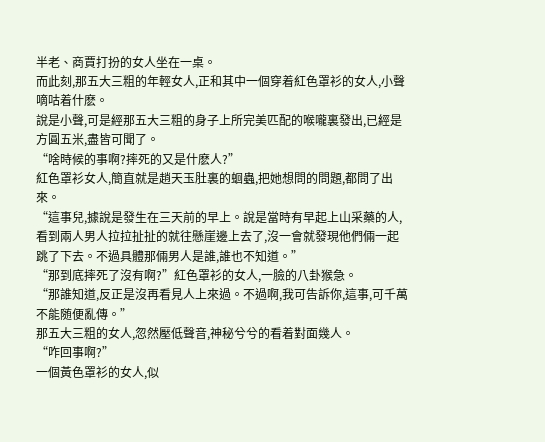半老、商賈打扮的女人坐在一桌。
而此刻,那五大三粗的年輕女人,正和其中一個穿着紅色罩衫的女人,小聲嘀咕着什麽。
說是小聲,可是經那五大三粗的身子上所完美匹配的喉嚨裏發出,已經是方圓五米,盡皆可聞了。
“啥時候的事啊?摔死的又是什麽人?”
紅色罩衫女人,簡直就是趙天玉肚裏的蛔蟲,把她想問的問題,都問了出來。
“這事兒,據說是發生在三天前的早上。說是當時有早起上山采藥的人,看到兩人男人拉拉扯扯的就往懸崖邊上去了,沒一會就發現他們倆一起跳了下去。不過具體那倆男人是誰,誰也不知道。”
“那到底摔死了沒有啊?”紅色罩衫的女人,一臉的八卦猴急。
“那誰知道,反正是沒再看見人上來過。不過啊,我可告訴你,這事,可千萬不能随便亂傳。”
那五大三粗的女人,忽然壓低聲音,神秘兮兮的看着對面幾人。
“咋回事啊?”
一個黃色罩衫的女人,似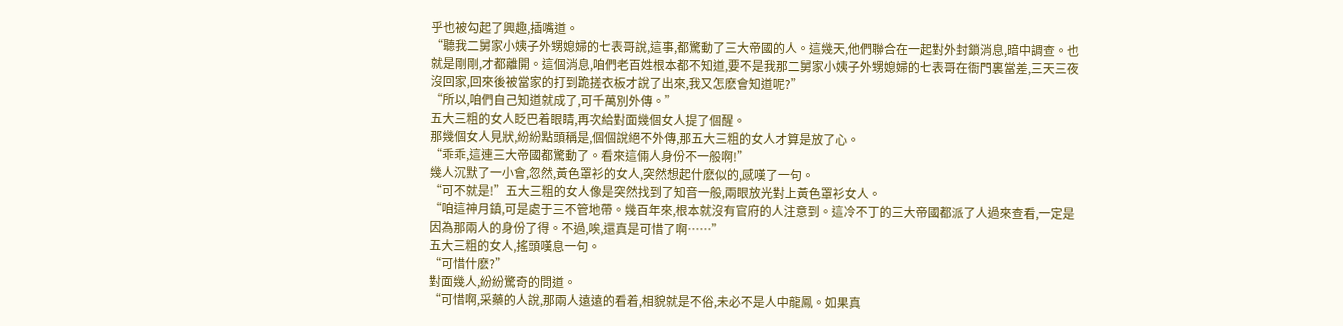乎也被勾起了興趣,插嘴道。
“聽我二舅家小姨子外甥媳婦的七表哥說,這事,都驚動了三大帝國的人。這幾天,他們聯合在一起對外封鎖消息,暗中調查。也就是剛剛,才都離開。這個消息,咱們老百姓根本都不知道,要不是我那二舅家小姨子外甥媳婦的七表哥在衙門裏當差,三天三夜沒回家,回來後被當家的打到跪搓衣板才說了出來,我又怎麽會知道呢?”
“所以,咱們自己知道就成了,可千萬別外傳。”
五大三粗的女人眨巴着眼睛,再次給對面幾個女人提了個醒。
那幾個女人見狀,紛紛點頭稱是,個個說絕不外傳,那五大三粗的女人才算是放了心。
“乖乖,這連三大帝國都驚動了。看來這倆人身份不一般啊!”
幾人沉默了一小會,忽然,黃色罩衫的女人,突然想起什麽似的,感嘆了一句。
“可不就是!”五大三粗的女人像是突然找到了知音一般,兩眼放光對上黃色罩衫女人。
“咱這神月鎮,可是處于三不管地帶。幾百年來,根本就沒有官府的人注意到。這冷不丁的三大帝國都派了人過來查看,一定是因為那兩人的身份了得。不過,唉,還真是可惜了啊……”
五大三粗的女人,搖頭嘆息一句。
“可惜什麽?”
對面幾人,紛紛驚奇的問道。
“可惜啊,采藥的人說,那兩人遠遠的看着,相貌就是不俗,未必不是人中龍鳳。如果真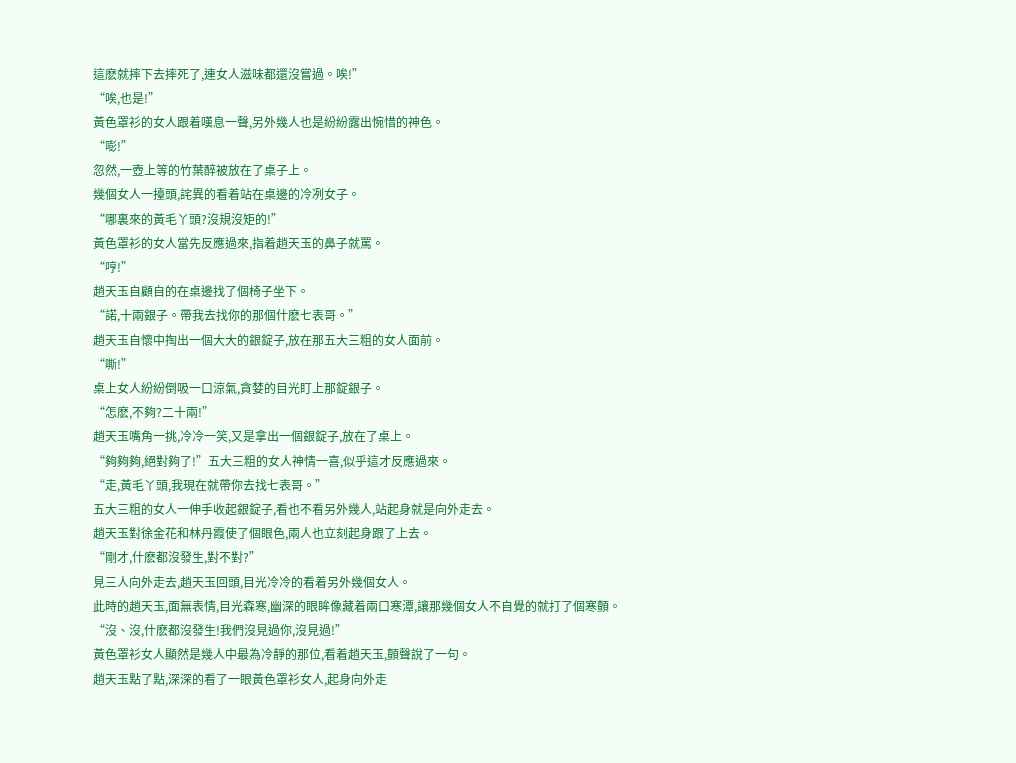這麽就摔下去摔死了,連女人滋味都還沒嘗過。唉!”
“唉,也是!”
黃色罩衫的女人跟着嘆息一聲,另外幾人也是紛紛露出惋惜的神色。
“嘭!”
忽然,一壺上等的竹葉醉被放在了桌子上。
幾個女人一擡頭,詫異的看着站在桌邊的冷冽女子。
“哪裏來的黃毛丫頭?沒規沒矩的!”
黃色罩衫的女人當先反應過來,指着趙天玉的鼻子就罵。
“哼!”
趙天玉自顧自的在桌邊找了個椅子坐下。
“諾,十兩銀子。帶我去找你的那個什麽七表哥。”
趙天玉自懷中掏出一個大大的銀錠子,放在那五大三粗的女人面前。
“嘶!”
桌上女人紛紛倒吸一口涼氣,貪婪的目光盯上那錠銀子。
“怎麽,不夠?二十兩!”
趙天玉嘴角一挑,冷冷一笑,又是拿出一個銀錠子,放在了桌上。
“夠夠夠,絕對夠了!”五大三粗的女人神情一喜,似乎這才反應過來。
“走,黃毛丫頭,我現在就帶你去找七表哥。”
五大三粗的女人一伸手收起銀錠子,看也不看另外幾人,站起身就是向外走去。
趙天玉對徐金花和林丹霞使了個眼色,兩人也立刻起身跟了上去。
“剛才,什麽都沒發生,對不對?”
見三人向外走去,趙天玉回頭,目光冷冷的看着另外幾個女人。
此時的趙天玉,面無表情,目光森寒,幽深的眼眸像藏着兩口寒潭,讓那幾個女人不自覺的就打了個寒顫。
“沒、沒,什麽都沒發生!我們沒見過你,沒見過!”
黃色罩衫女人顯然是幾人中最為冷靜的那位,看着趙天玉,顫聲說了一句。
趙天玉點了點,深深的看了一眼黃色罩衫女人,起身向外走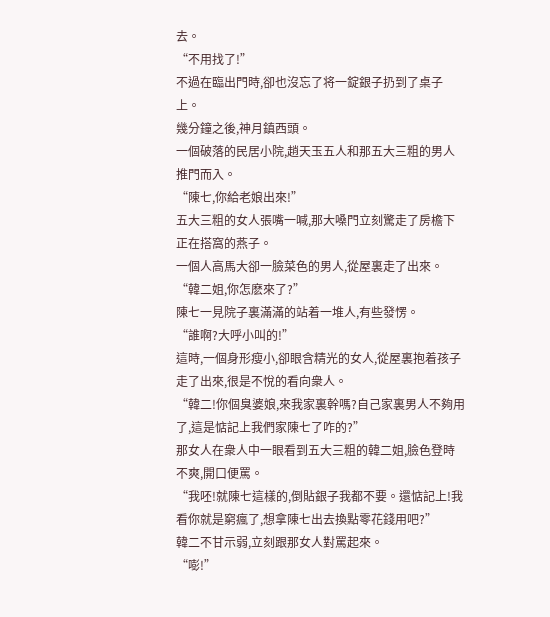去。
“不用找了!”
不過在臨出門時,卻也沒忘了将一錠銀子扔到了桌子上。
幾分鐘之後,神月鎮西頭。
一個破落的民居小院,趙天玉五人和那五大三粗的男人推門而入。
“陳七,你給老娘出來!”
五大三粗的女人張嘴一喊,那大嗓門立刻驚走了房檐下正在搭窩的燕子。
一個人高馬大卻一臉菜色的男人,從屋裏走了出來。
“韓二姐,你怎麽來了?”
陳七一見院子裏滿滿的站着一堆人,有些發愣。
“誰啊?大呼小叫的!”
這時,一個身形瘦小,卻眼含精光的女人,從屋裏抱着孩子走了出來,很是不悅的看向衆人。
“韓二!你個臭婆娘,來我家裏幹嗎?自己家裏男人不夠用了,這是惦記上我們家陳七了咋的?”
那女人在衆人中一眼看到五大三粗的韓二姐,臉色登時不爽,開口便罵。
“我呸!就陳七這樣的,倒貼銀子我都不要。還惦記上!我看你就是窮瘋了,想拿陳七出去換點零花錢用吧?”
韓二不甘示弱,立刻跟那女人對罵起來。
“嘭!”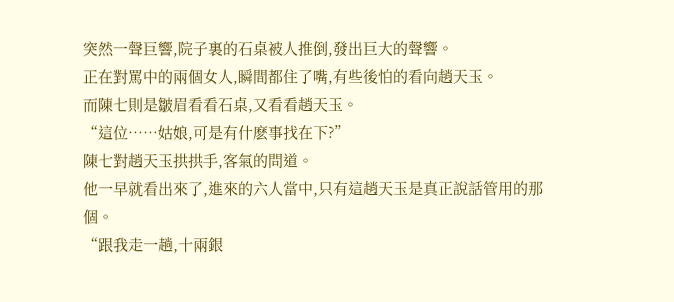突然一聲巨響,院子裏的石桌被人推倒,發出巨大的聲響。
正在對罵中的兩個女人,瞬間都住了嘴,有些後怕的看向趙天玉。
而陳七則是皺眉看看石桌,又看看趙天玉。
“這位……姑娘,可是有什麽事找在下?”
陳七對趙天玉拱拱手,客氣的問道。
他一早就看出來了,進來的六人當中,只有這趙天玉是真正說話管用的那個。
“跟我走一趟,十兩銀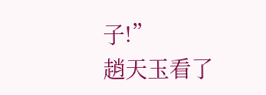子!”
趙天玉看了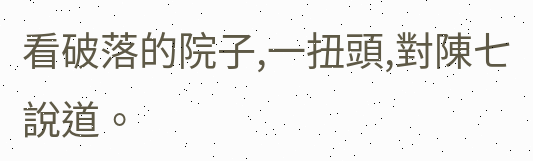看破落的院子,一扭頭,對陳七說道。